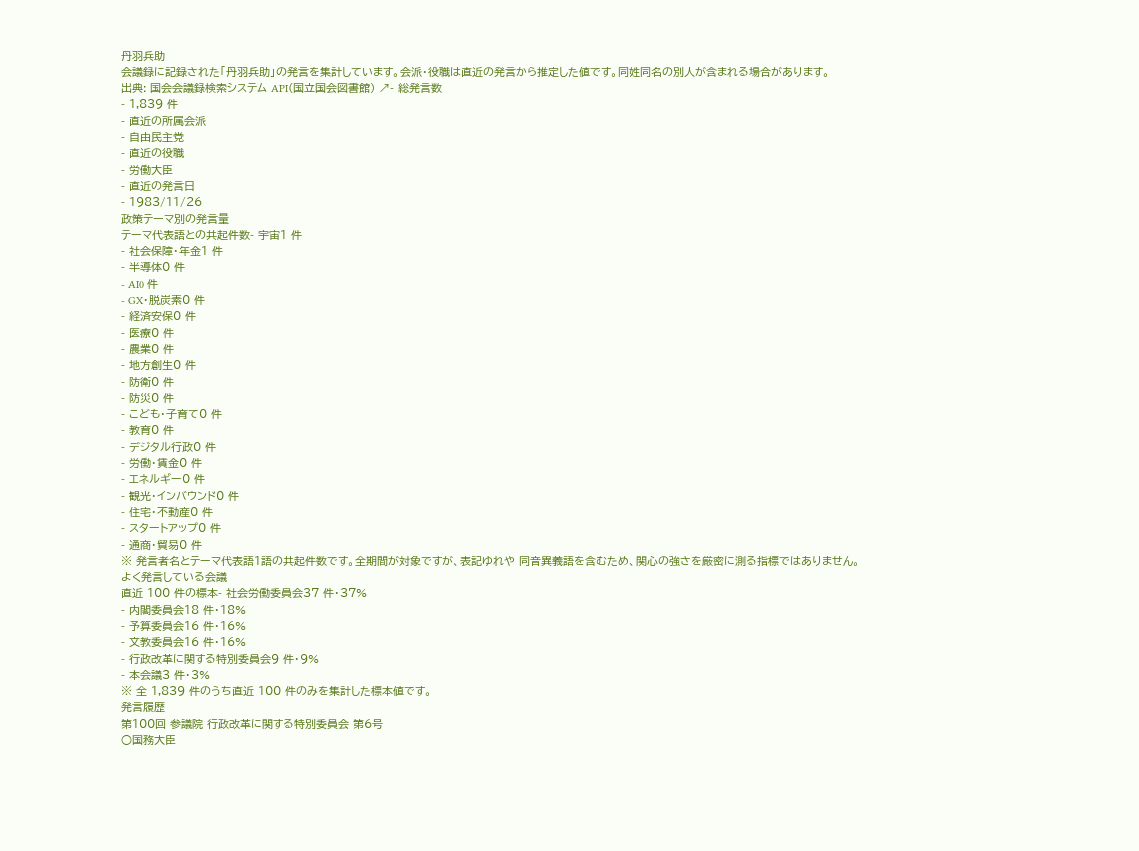丹羽兵助
会議録に記録された「丹羽兵助」の発言を集計しています。会派・役職は直近の発言から推定した値です。同姓同名の別人が含まれる場合があります。
出典: 国会会議録検索システム API(国立国会図書館) ↗- 総発言数
- 1,839 件
- 直近の所属会派
- 自由民主党
- 直近の役職
- 労働大臣
- 直近の発言日
- 1983/11/26
政策テーマ別の発言量
テーマ代表語との共起件数- 宇宙1 件
- 社会保障・年金1 件
- 半導体0 件
- AI0 件
- GX・脱炭素0 件
- 経済安保0 件
- 医療0 件
- 農業0 件
- 地方創生0 件
- 防衛0 件
- 防災0 件
- こども・子育て0 件
- 教育0 件
- デジタル行政0 件
- 労働・賃金0 件
- エネルギー0 件
- 観光・インバウンド0 件
- 住宅・不動産0 件
- スタートアップ0 件
- 通商・貿易0 件
※ 発言者名とテーマ代表語1語の共起件数です。全期間が対象ですが、表記ゆれや 同音異義語を含むため、関心の強さを厳密に測る指標ではありません。
よく発言している会議
直近 100 件の標本- 社会労働委員会37 件・37%
- 内閣委員会18 件・18%
- 予算委員会16 件・16%
- 文教委員会16 件・16%
- 行政改革に関する特別委員会9 件・9%
- 本会議3 件・3%
※ 全 1,839 件のうち直近 100 件のみを集計した標本値です。
発言履歴
第100回 参議院 行政改革に関する特別委員会 第6号
○国務大臣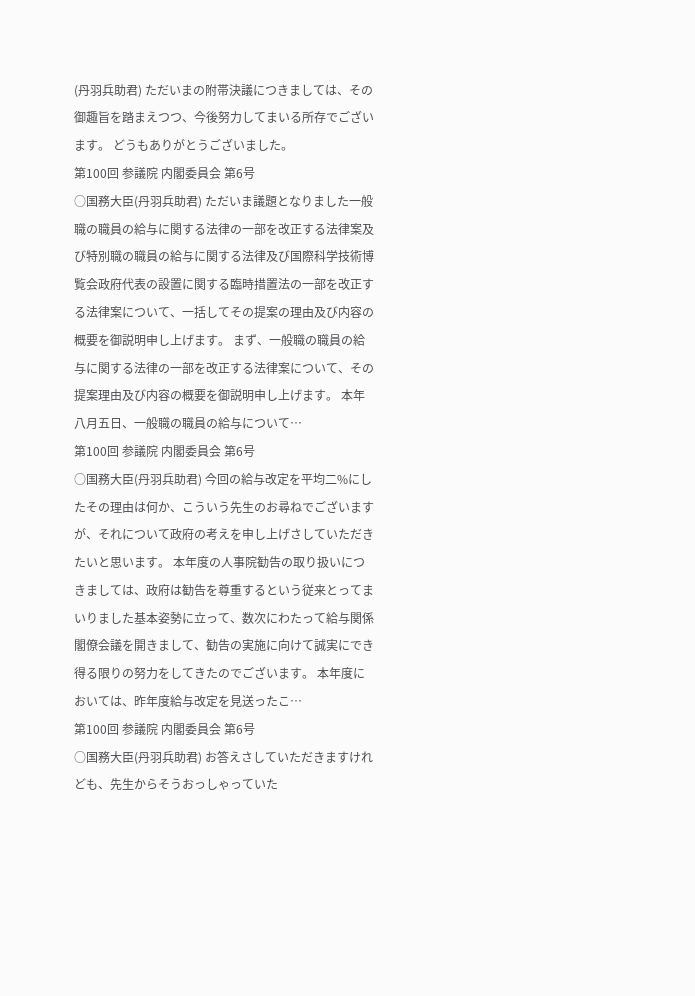(丹羽兵助君) ただいまの附帯決議につきましては、その御趣旨を踏まえつつ、今後努力してまいる所存でございます。 どうもありがとうございました。
第100回 参議院 内閣委員会 第6号
○国務大臣(丹羽兵助君) ただいま議題となりました一般職の職員の給与に関する法律の一部を改正する法律案及び特別職の職員の給与に関する法律及び国際科学技術博覧会政府代表の設置に関する臨時措置法の一部を改正する法律案について、一括してその提案の理由及び内容の概要を御説明申し上げます。 まず、一般職の職員の給与に関する法律の一部を改正する法律案について、その提案理由及び内容の概要を御説明申し上げます。 本年八月五日、一般職の職員の給与について…
第100回 参議院 内閣委員会 第6号
○国務大臣(丹羽兵助君) 今回の給与改定を平均二%にしたその理由は何か、こういう先生のお尋ねでございますが、それについて政府の考えを申し上げさしていただきたいと思います。 本年度の人事院勧告の取り扱いにつきましては、政府は勧告を尊重するという従来とってまいりました基本姿勢に立って、数次にわたって給与関係閣僚会議を開きまして、勧告の実施に向けて誠実にでき得る限りの努力をしてきたのでございます。 本年度においては、昨年度給与改定を見送ったこ…
第100回 参議院 内閣委員会 第6号
○国務大臣(丹羽兵助君) お答えさしていただきますけれども、先生からそうおっしゃっていた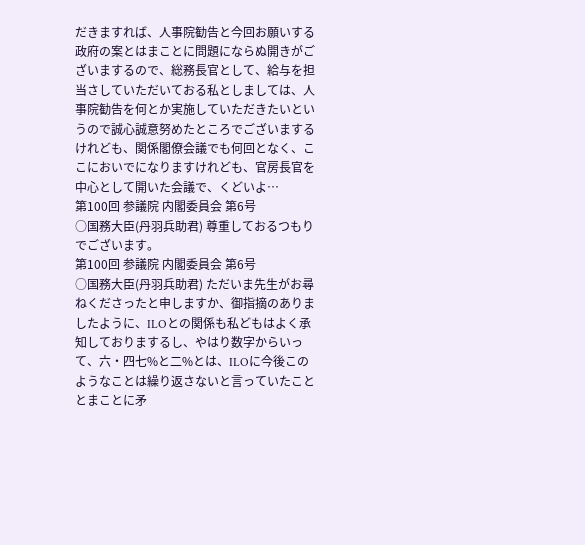だきますれば、人事院勧告と今回お願いする政府の案とはまことに問題にならぬ開きがございまするので、総務長官として、給与を担当さしていただいておる私としましては、人事院勧告を何とか実施していただきたいというので誠心誠意努めたところでございまするけれども、関係閣僚会議でも何回となく、ここにおいでになりますけれども、官房長官を中心として開いた会議で、くどいよ…
第100回 参議院 内閣委員会 第6号
○国務大臣(丹羽兵助君) 尊重しておるつもりでございます。
第100回 参議院 内閣委員会 第6号
○国務大臣(丹羽兵助君) ただいま先生がお尋ねくださったと申しますか、御指摘のありましたように、ILOとの関係も私どもはよく承知しておりまするし、やはり数字からいって、六・四七%と二%とは、ILOに今後このようなことは繰り返さないと言っていたこととまことに矛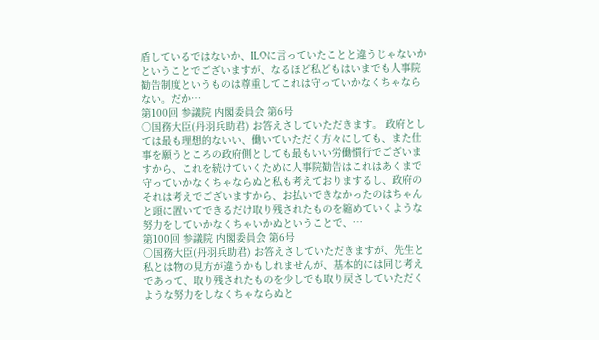盾しているではないか、ILOに言っていたことと違うじゃないかということでございますが、なるほど私どもはいまでも人事院勧告制度というものは尊重してこれは守っていかなくちゃならない。だか…
第100回 参議院 内閣委員会 第6号
○国務大臣(丹羽兵助君) お答えさしていただきます。 政府としては最も理想的ないい、働いていただく方々にしても、また仕事を願うところの政府側としても最もいい労働慣行でございますから、これを続けていくために人事院勧告はこれはあくまで守っていかなくちゃならぬと私も考えておりまするし、政府のそれは考えでございますから、お払いできなかったのはちゃんと頭に置いてできるだけ取り残されたものを縮めていくような努力をしていかなくちゃいかぬということで、…
第100回 参議院 内閣委員会 第6号
○国務大臣(丹羽兵助君) お答えさしていただきますが、先生と私とは物の見方が違うかもしれませんが、基本的には同じ考えであって、取り残されたものを少しでも取り戻さしていただくような努力をしなくちゃならぬと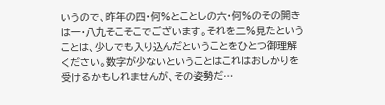いうので、昨年の四・何%とことしの六・何%のその開きは一・八九そこそこでございます。それを二%見たということは、少しでも入り込んだということをひとつ御理解ください。数字が少ないということはこれはおしかりを受けるかもしれませんが、その姿勢だ…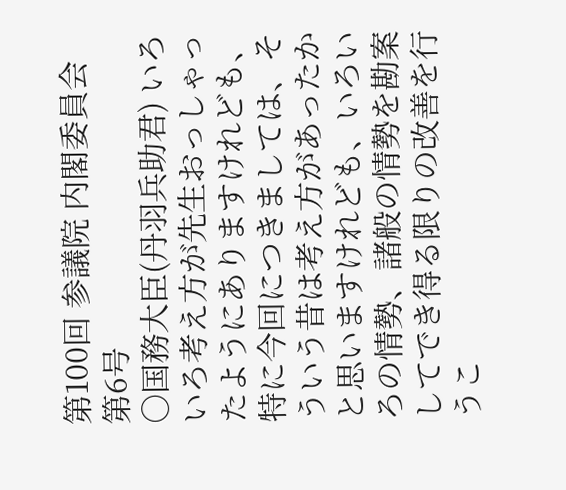第100回 参議院 内閣委員会 第6号
○国務大臣(丹羽兵助君) いろいろ考え方が先生おっしゃったようにありますけれども、特に今回につきましては、そういう昔は考え方があったかと思いますけれども、いろいろの情勢、諸般の情勢を勘案してでき得る限りの改善を行うこ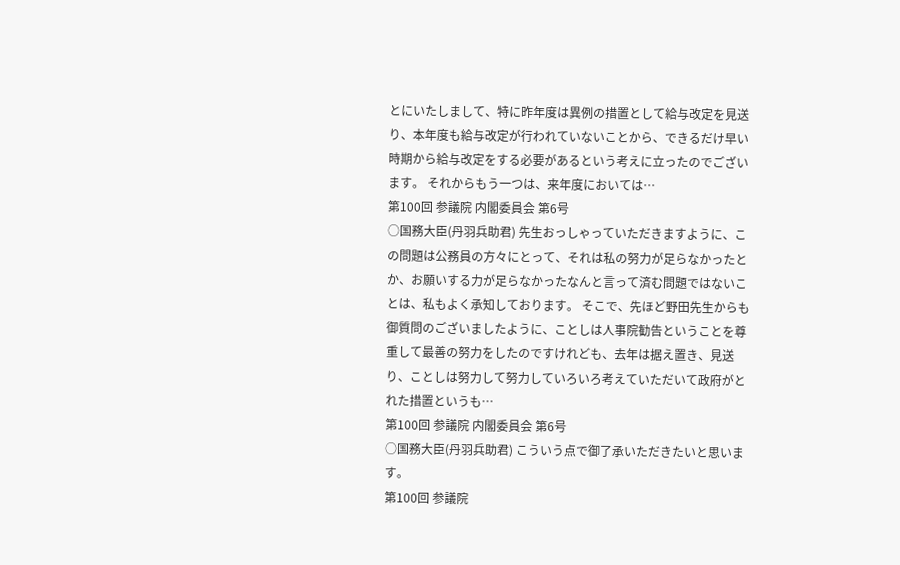とにいたしまして、特に昨年度は異例の措置として給与改定を見送り、本年度も給与改定が行われていないことから、できるだけ早い時期から給与改定をする必要があるという考えに立ったのでございます。 それからもう一つは、来年度においては…
第100回 参議院 内閣委員会 第6号
○国務大臣(丹羽兵助君) 先生おっしゃっていただきますように、この問題は公務員の方々にとって、それは私の努力が足らなかったとか、お願いする力が足らなかったなんと言って済む問題ではないことは、私もよく承知しております。 そこで、先ほど野田先生からも御質問のございましたように、ことしは人事院勧告ということを尊重して最善の努力をしたのですけれども、去年は据え置き、見送り、ことしは努力して努力していろいろ考えていただいて政府がとれた措置というも…
第100回 参議院 内閣委員会 第6号
○国務大臣(丹羽兵助君) こういう点で御了承いただきたいと思います。
第100回 参議院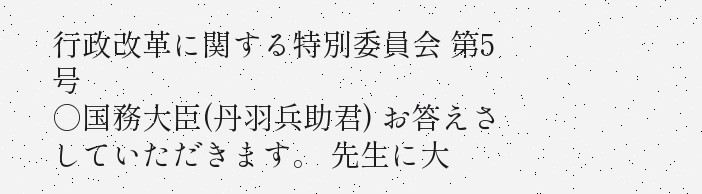行政改革に関する特別委員会 第5号
○国務大臣(丹羽兵助君) お答えさしていただきます。 先生に大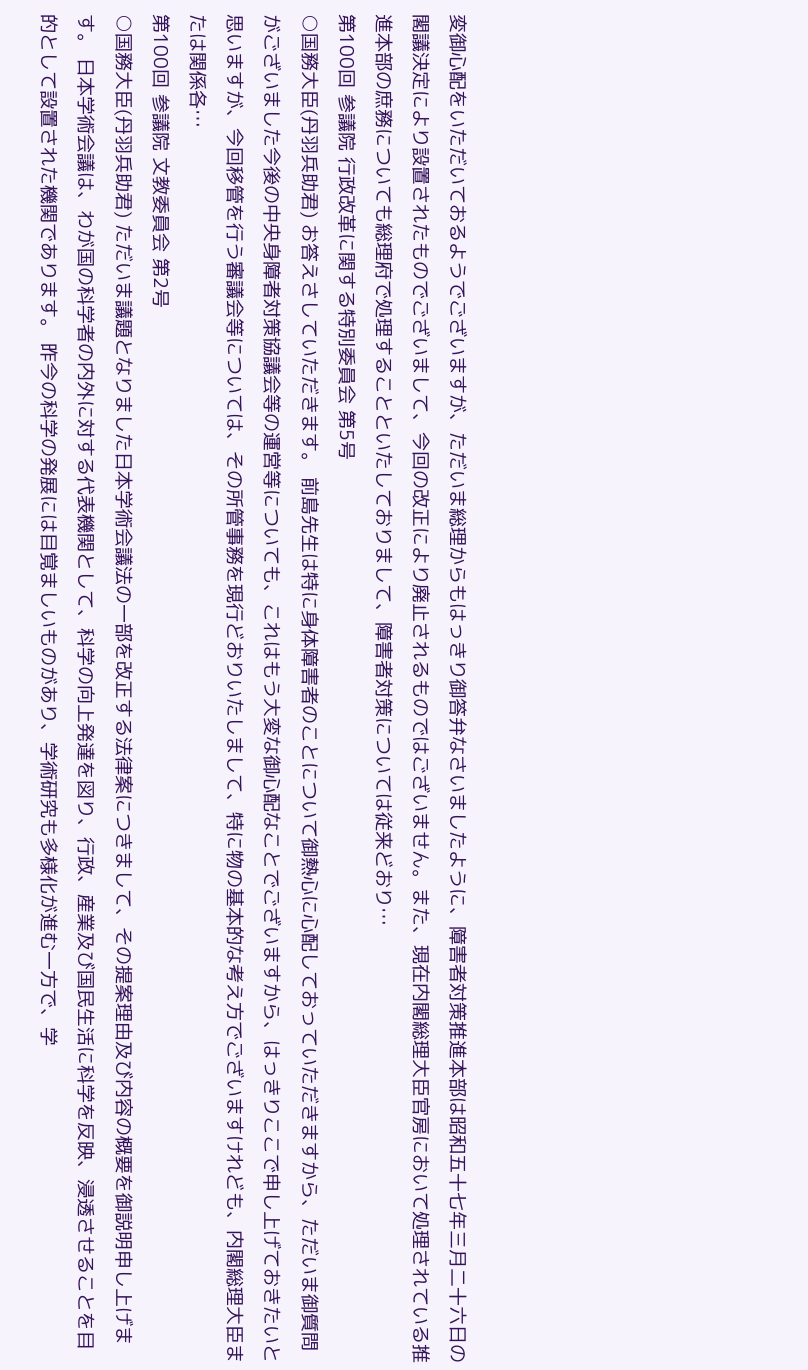変御心配をいただいておるようでございますが、ただいま総理からもはっきり御答弁なさいましたように、障害者対策推進本部は昭和五十七年三月二十六日の閣議決定により設置されたものでございまして、今回の改正により廃止されるものではございません。また、現在内閣総理大臣官房において処理されている推進本部の庶務についても総理府で処理することといたしておりまして、障害者対策については従来どおり…
第100回 参議院 行政改革に関する特別委員会 第5号
○国務大臣(丹羽兵助君) お答えさしていただきます。 前島先生は特に身体障害者のことについて御熱心に心配しておっていただきますから、ただいま御質問がございました今後の中央身障者対策協議会等の運営等についても、これはもう大変な御心配なことでございますから、はっきりここで申し上げておきたいと思いますが、今回移管を行う審議会等については、その所管事務を現行どおりいたしまして、特に物の基本的な考え方でございますけれども、内閣総理大臣または関係各…
第100回 参議院 文教委員会 第2号
○国務大臣(丹羽兵助君) ただいま議題となりました日本学術会議法の一部を改正する法律案につきまして、その提案理由及び内容の概要を御説明申し上げます。 日本学術会議は、わが国の科学者の内外に対する代表機関として、科学の向上発達を図り、行政、産業及び国民生活に科学を反映、浸透させることを目的として設置された機関であります。 昨今の科学の発展には目覚ましいものがあり、学術研究も多様化が進む一方で、学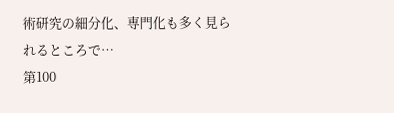術研究の細分化、専門化も多く見られるところで…
第100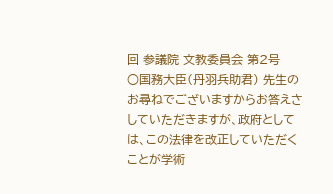回 参議院 文教委員会 第2号
○国務大臣(丹羽兵助君) 先生のお尋ねでございますからお答えさしていただきますが、政府としては、この法律を改正していただくことが学術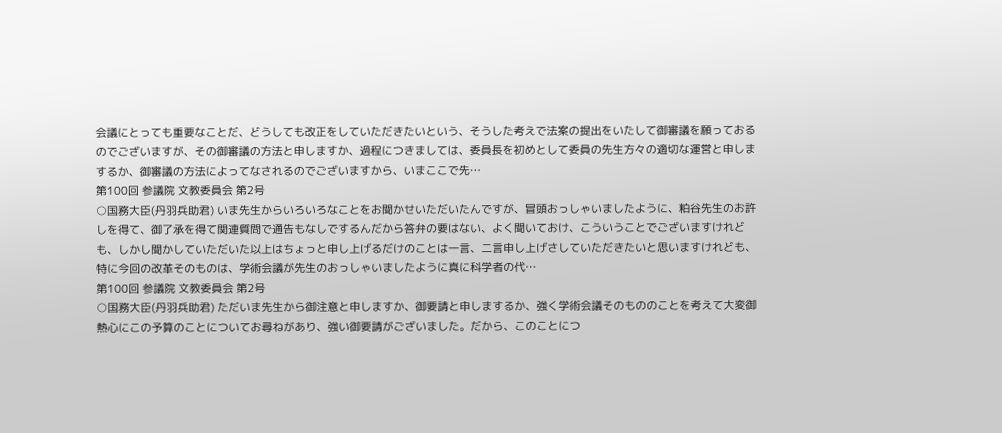会議にとっても重要なことだ、どうしても改正をしていただきたいという、そうした考えで法案の提出をいたして御審議を願っておるのでございますが、その御審議の方法と申しますか、過程につきましては、委員長を初めとして委員の先生方々の適切な運営と申しまするか、御審議の方法によってなされるのでございますから、いまここで先…
第100回 参議院 文教委員会 第2号
○国務大臣(丹羽兵助君) いま先生からいろいろなことをお聞かせいただいたんですが、冒頭おっしゃいましたように、粕谷先生のお許しを得て、御了承を得て関連質問で通告もなしでするんだから答弁の要はない、よく聞いておけ、こういうことでございますけれども、しかし聞かしていただいた以上はちょっと申し上げるだけのことは一言、二言申し上げさしていただきたいと思いますけれども、特に今回の改革そのものは、学術会議が先生のおっしゃいましたように真に科学者の代…
第100回 参議院 文教委員会 第2号
○国務大臣(丹羽兵助君) ただいま先生から御注意と申しますか、御要請と申しまするか、強く学術会議そのもののことを考えて大変御熱心にこの予算のことについてお尋ねがあり、強い御要請がございました。だから、このことにつ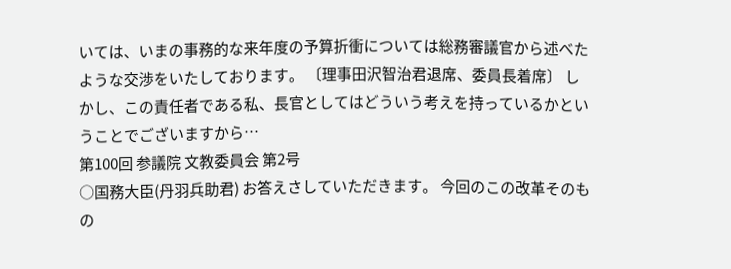いては、いまの事務的な来年度の予算折衝については総務審議官から述べたような交渉をいたしております。 〔理事田沢智治君退席、委員長着席〕 しかし、この責任者である私、長官としてはどういう考えを持っているかということでございますから…
第100回 参議院 文教委員会 第2号
○国務大臣(丹羽兵助君) お答えさしていただきます。 今回のこの改革そのもの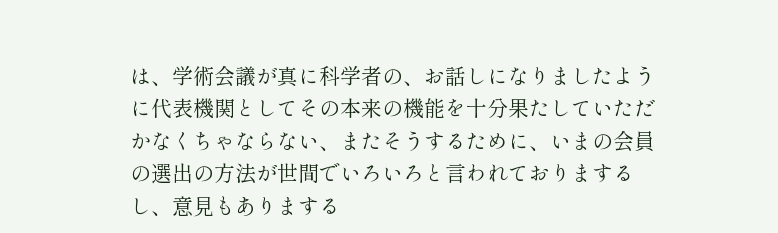は、学術会議が真に科学者の、お話しになりましたように代表機関としてその本来の機能を十分果たしていただかなくちゃならない、またそうするために、いまの会員の選出の方法が世間でいろいろと言われておりまするし、意見もありまする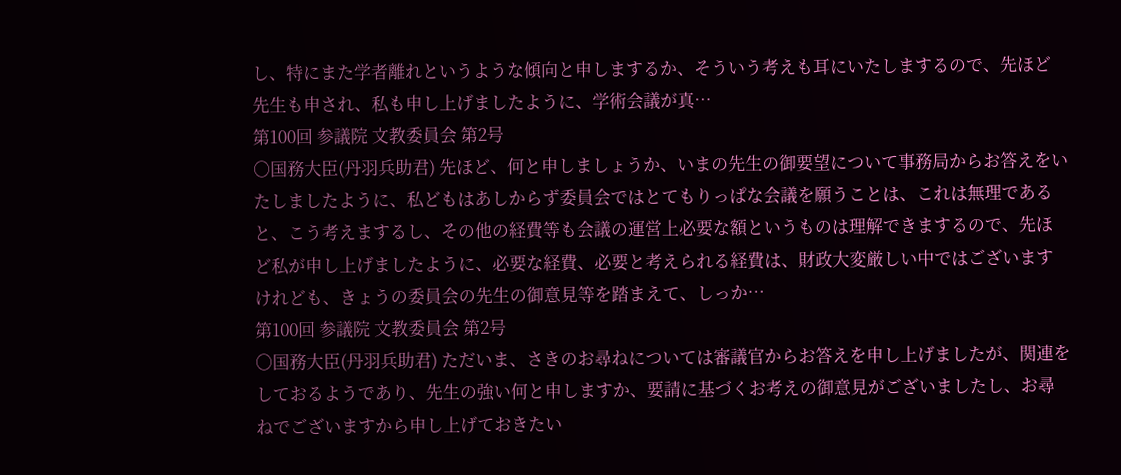し、特にまた学者離れというような傾向と申しまするか、そういう考えも耳にいたしまするので、先ほど先生も申され、私も申し上げましたように、学術会議が真…
第100回 参議院 文教委員会 第2号
○国務大臣(丹羽兵助君) 先ほど、何と申しましょうか、いまの先生の御要望について事務局からお答えをいたしましたように、私どもはあしからず委員会ではとてもりっぱな会議を願うことは、これは無理であると、こう考えまするし、その他の経費等も会議の運営上必要な額というものは理解できまするので、先ほど私が申し上げましたように、必要な経費、必要と考えられる経費は、財政大変厳しい中ではございますけれども、きょうの委員会の先生の御意見等を踏まえて、しっか…
第100回 参議院 文教委員会 第2号
○国務大臣(丹羽兵助君) ただいま、さきのお尋ねについては審議官からお答えを申し上げましたが、関連をしておるようであり、先生の強い何と申しますか、要請に基づくお考えの御意見がございましたし、お尋ねでございますから申し上げておきたい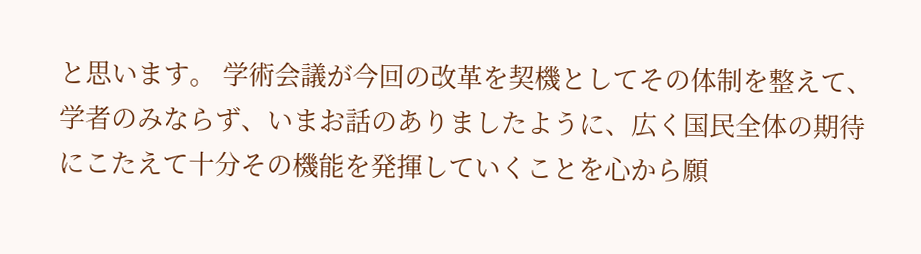と思います。 学術会議が今回の改革を契機としてその体制を整えて、学者のみならず、いまお話のありましたように、広く国民全体の期待にこたえて十分その機能を発揮していくことを心から願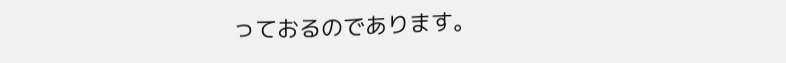っておるのであります。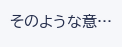そのような意…